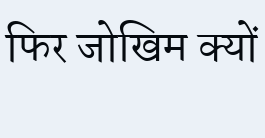फिर जोखिम क्यों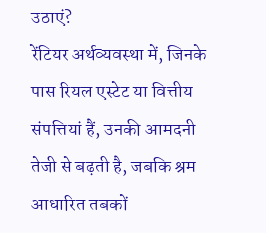उठाएं?
रेंटियर अर्थव्यवस्था में, जिनके पास रियल एस्टेट या वित्तीय संपत्तियां हैं, उनकी आमदनी तेजी से बढ़ती है, जबकि श्रम आधारित तबकों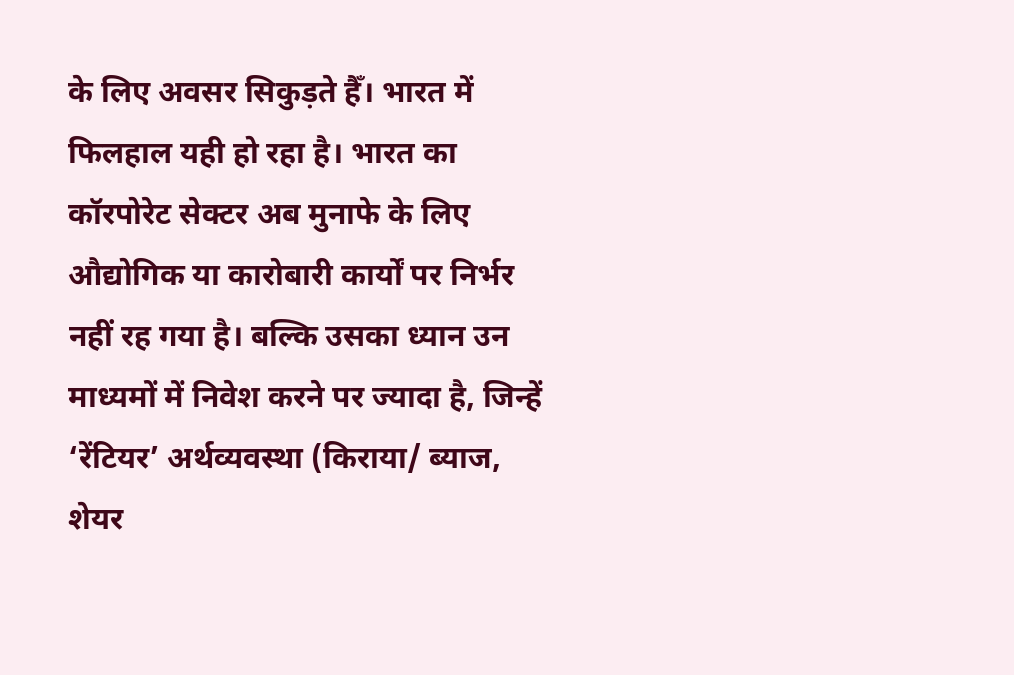के लिए अवसर सिकुड़ते हैँ। भारत में फिलहाल यही हो रहा है। भारत का कॉरपोरेट सेक्टर अब मुनाफे के लिए औद्योगिक या कारोबारी कार्यों पर निर्भर नहीं रह गया है। बल्कि उसका ध्यान उन माध्यमों में निवेश करने पर ज्यादा है, जिन्हें ‘रेंटियर’ अर्थव्यवस्था (किराया/ ब्याज, शेयर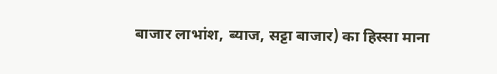बाजार लाभांश, ब्याज, सट्टा बाजार) का हिस्सा माना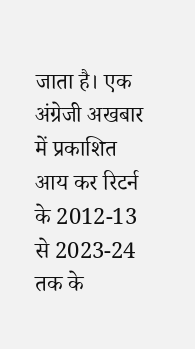जाता है। एक अंग्रेजी अखबार में प्रकाशित आय कर रिटर्न के 2012-13 से 2023-24 तक के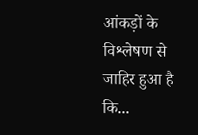आंकड़ों के विश्लेषण से जाहिर हुआ है कि...